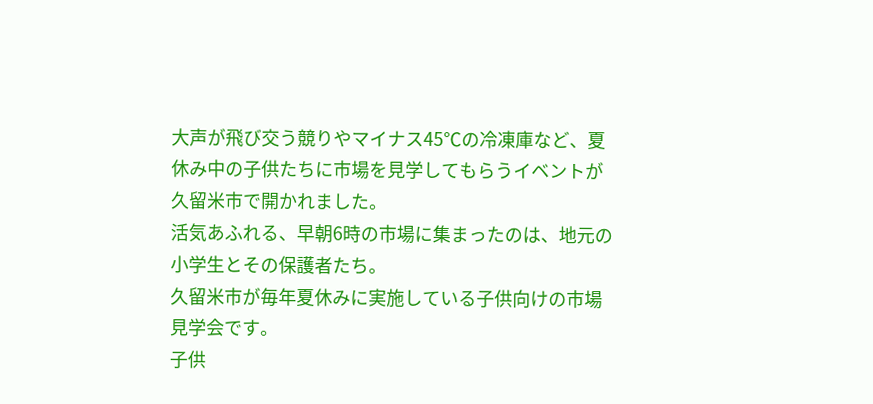大声が飛び交う競りやマイナス45℃の冷凍庫など、夏休み中の子供たちに市場を見学してもらうイベントが久留米市で開かれました。
活気あふれる、早朝6時の市場に集まったのは、地元の小学生とその保護者たち。
久留米市が毎年夏休みに実施している子供向けの市場見学会です。
子供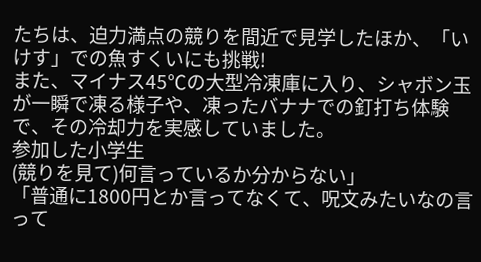たちは、迫力満点の競りを間近で見学したほか、「いけす」での魚すくいにも挑戦!
また、マイナス45℃の大型冷凍庫に入り、シャボン玉が一瞬で凍る様子や、凍ったバナナでの釘打ち体験で、その冷却力を実感していました。
参加した小学生
(競りを見て)何言っているか分からない」
「普通に1800円とか言ってなくて、呪文みたいなの言って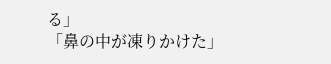る」
「鼻の中が凍りかけた」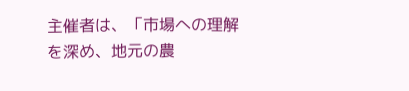主催者は、「市場への理解を深め、地元の農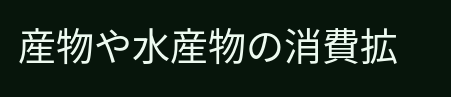産物や水産物の消費拡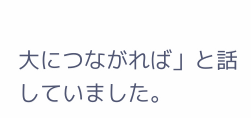大につながれば」と話していました。